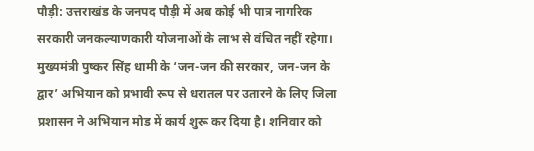पौड़ी: उत्तराखंड के जनपद पौड़ी में अब कोई भी पात्र नागरिक सरकारी जनकल्याणकारी योजनाओं के लाभ से वंचित नहीं रहेगा। मुख्यमंत्री पुष्कर सिंह धामी के ‘जन-जन की सरकार, जन-जन के द्वार’ अभियान को प्रभावी रूप से धरातल पर उतारने के लिए जिला प्रशासन ने अभियान मोड में कार्य शुरू कर दिया है। शनिवार को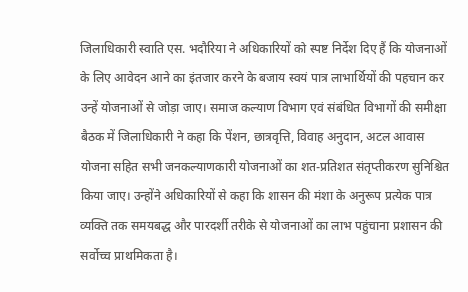जिलाधिकारी स्वाति एस. भदौरिया ने अधिकारियों को स्पष्ट निर्देश दिए हैं कि योजनाओं के लिए आवेदन आने का इंतजार करने के बजाय स्वयं पात्र लाभार्थियों की पहचान कर उन्हें योजनाओं से जोड़ा जाए। समाज कल्याण विभाग एवं संबंधित विभागों की समीक्षा बैठक में जिलाधिकारी ने कहा कि पेंशन, छात्रवृत्ति, विवाह अनुदान, अटल आवास योजना सहित सभी जनकल्याणकारी योजनाओं का शत-प्रतिशत संतृप्तीकरण सुनिश्चित किया जाए। उन्होंने अधिकारियों से कहा कि शासन की मंशा के अनुरूप प्रत्येक पात्र व्यक्ति तक समयबद्ध और पारदर्शी तरीके से योजनाओं का लाभ पहुंचाना प्रशासन की सर्वोच्च प्राथमिकता है।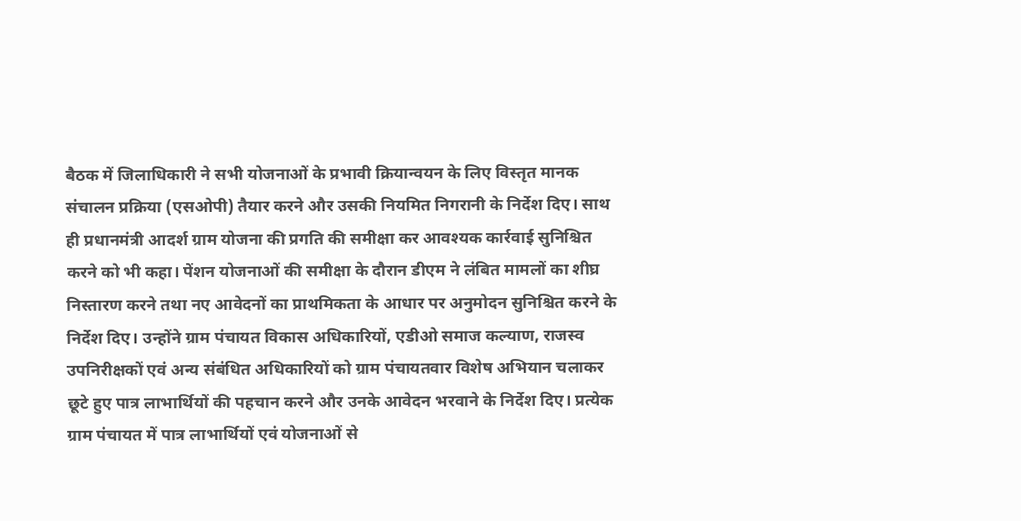बैठक में जिलाधिकारी ने सभी योजनाओं के प्रभावी क्रियान्वयन के लिए विस्तृत मानक संचालन प्रक्रिया (एसओपी) तैयार करने और उसकी नियमित निगरानी के निर्देश दिए। साथ ही प्रधानमंत्री आदर्श ग्राम योजना की प्रगति की समीक्षा कर आवश्यक कार्रवाई सुनिश्चित करने को भी कहा। पेंशन योजनाओं की समीक्षा के दौरान डीएम ने लंबित मामलों का शीघ्र निस्तारण करने तथा नए आवेदनों का प्राथमिकता के आधार पर अनुमोदन सुनिश्चित करने के निर्देश दिए। उन्होंने ग्राम पंचायत विकास अधिकारियों, एडीओ समाज कल्याण, राजस्व उपनिरीक्षकों एवं अन्य संबंधित अधिकारियों को ग्राम पंचायतवार विशेष अभियान चलाकर छूटे हुए पात्र लाभार्थियों की पहचान करने और उनके आवेदन भरवाने के निर्देश दिए। प्रत्येक ग्राम पंचायत में पात्र लाभार्थियों एवं योजनाओं से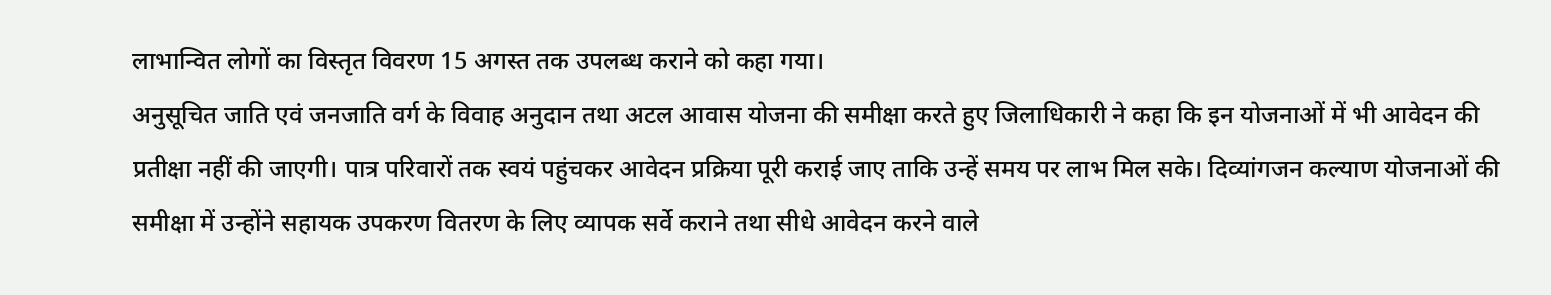लाभान्वित लोगों का विस्तृत विवरण 15 अगस्त तक उपलब्ध कराने को कहा गया।
अनुसूचित जाति एवं जनजाति वर्ग के विवाह अनुदान तथा अटल आवास योजना की समीक्षा करते हुए जिलाधिकारी ने कहा कि इन योजनाओं में भी आवेदन की प्रतीक्षा नहीं की जाएगी। पात्र परिवारों तक स्वयं पहुंचकर आवेदन प्रक्रिया पूरी कराई जाए ताकि उन्हें समय पर लाभ मिल सके। दिव्यांगजन कल्याण योजनाओं की समीक्षा में उन्होंने सहायक उपकरण वितरण के लिए व्यापक सर्वे कराने तथा सीधे आवेदन करने वाले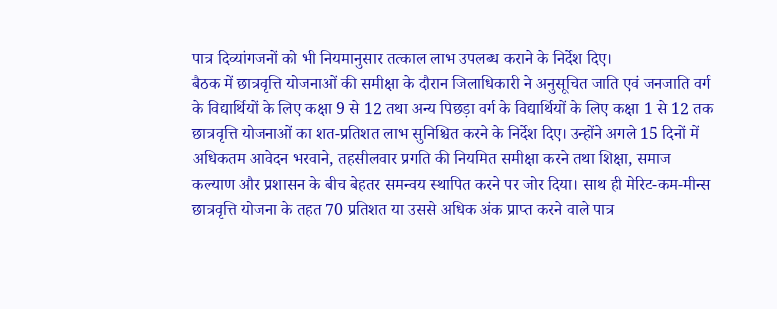पात्र दिव्यांगजनों को भी नियमानुसार तत्काल लाभ उपलब्ध कराने के निर्देश दिए।
बैठक में छात्रवृत्ति योजनाओं की समीक्षा के दौरान जिलाधिकारी ने अनुसूचित जाति एवं जनजाति वर्ग के विद्यार्थियों के लिए कक्षा 9 से 12 तथा अन्य पिछड़ा वर्ग के विद्यार्थियों के लिए कक्षा 1 से 12 तक छात्रवृत्ति योजनाओं का शत-प्रतिशत लाभ सुनिश्चित करने के निर्देश दिए। उन्होंने अगले 15 दिनों में अधिकतम आवेदन भरवाने, तहसीलवार प्रगति की नियमित समीक्षा करने तथा शिक्षा, समाज कल्याण और प्रशासन के बीच बेहतर समन्वय स्थापित करने पर जोर दिया। साथ ही मेरिट-कम-मीन्स छात्रवृत्ति योजना के तहत 70 प्रतिशत या उससे अधिक अंक प्राप्त करने वाले पात्र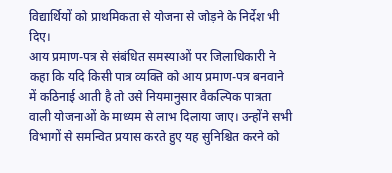विद्यार्थियों को प्राथमिकता से योजना से जोड़ने के निर्देश भी दिए।
आय प्रमाण-पत्र से संबंधित समस्याओं पर जिलाधिकारी ने कहा कि यदि किसी पात्र व्यक्ति को आय प्रमाण-पत्र बनवाने में कठिनाई आती है तो उसे नियमानुसार वैकल्पिक पात्रता वाली योजनाओं के माध्यम से लाभ दिलाया जाए। उन्होंने सभी विभागों से समन्वित प्रयास करते हुए यह सुनिश्चित करने को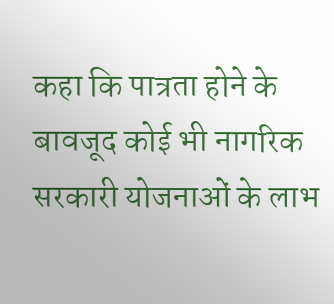कहा कि पात्रता होने के बावजूद कोई भी नागरिक सरकारी योजनाओं के लाभ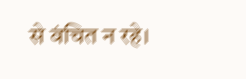से वंचित न रहे।